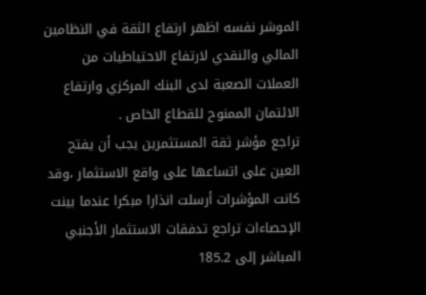الموشر نفسه اظهر ارتفاع الثقة في النظامين المالي والنقدي لارتفاع الاحتياطيات من العملات الصعبة لدى البنك المركزي وارتفاع الائتمان الممنوح للقطاع الخاص .
تراجع مؤشر ثقة المستثمرين يجب أن يفتح العين على اتساعها على واقع الاستثمار ،وقد كانت المؤشرات أرسلت انذارا مبكرا عندما بينت الإحصاءات تراجع تدفقات الاستثمار الأجنبي المباشر إلى 185.2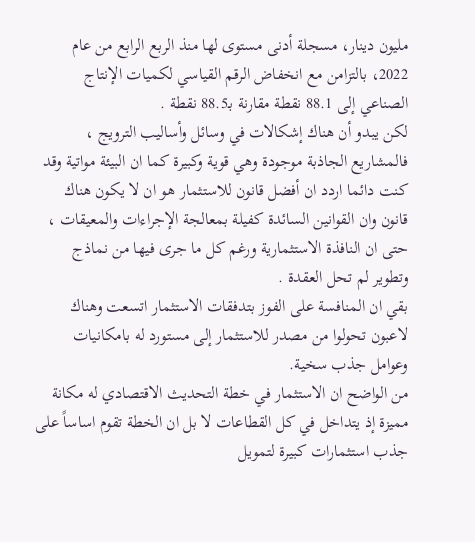مليون دينار، مسجلة أدنى مستوى لها منذ الربع الرابع من عام 2022، بالتزامن مع انخفاض الرقم القياسي لكميات الإنتاج الصناعي إلى 88.1 نقطة مقارنة بـ88.5 نقطة .
لكن يبدو أن هناك إشكالات في وسائل وأساليب الترويج ، فالمشاريع الجاذبة موجودة وهي قوية وكبيرة كما ان البيئة مواتية وقد كنت دائما اردد ان أفضل قانون للاستثمار هو ان لا يكون هناك قانون وان القوانين السائدة كفيلة بمعالجة الإجراءات والمعيقات ، حتى ان النافذة الاستثمارية ورغم كل ما جرى فيها من نماذج وتطوير لم تحل العقدة .
بقي ان المنافسة على الفوز بتدفقات الاستثمار اتسعت وهناك لاعبون تحولوا من مصدر للاستثمار إلى مستورد له بامكانيات وعوامل جذب سخية.
من الواضح ان الاستثمار في خطة التحديث الاقتصادي له مكانة مميزة إذ يتداخل في كل القطاعات لا بل ان الخطة تقوم اساساً على جذب استثمارات كبيرة لتمويل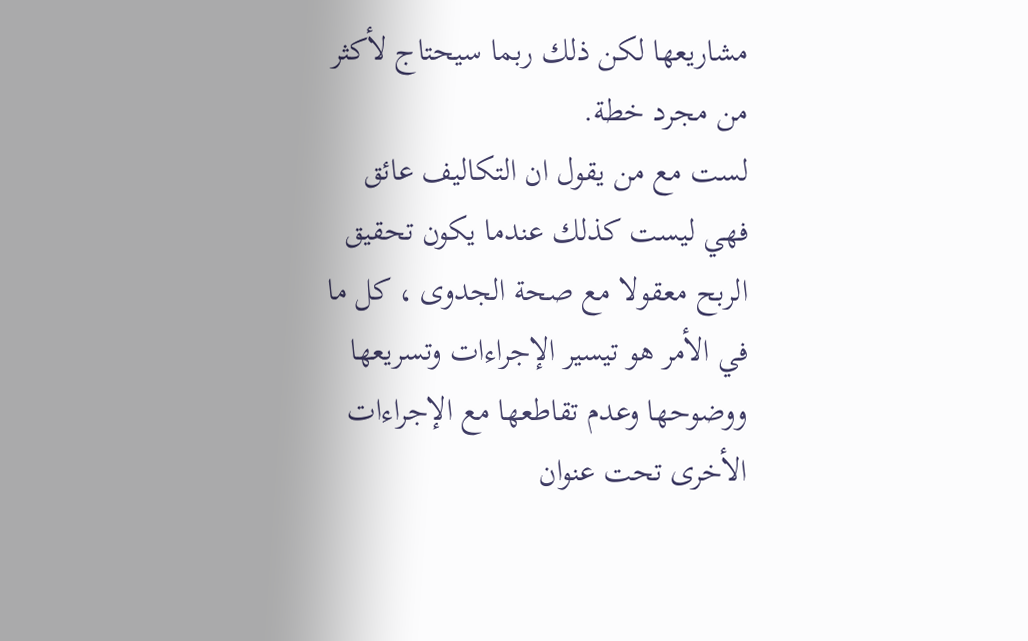مشاريعها لكن ذلك ربما سيحتاج لأكثر من مجرد خطة.
لست مع من يقول ان التكاليف عائق فهي ليست كذلك عندما يكون تحقيق الربح معقولا مع صحة الجدوى ، كل ما في الأمر هو تيسير الإجراءات وتسريعها ووضوحها وعدم تقاطعها مع الإجراءات الأخرى تحت عنوان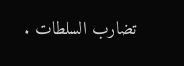تضارب السلطات .